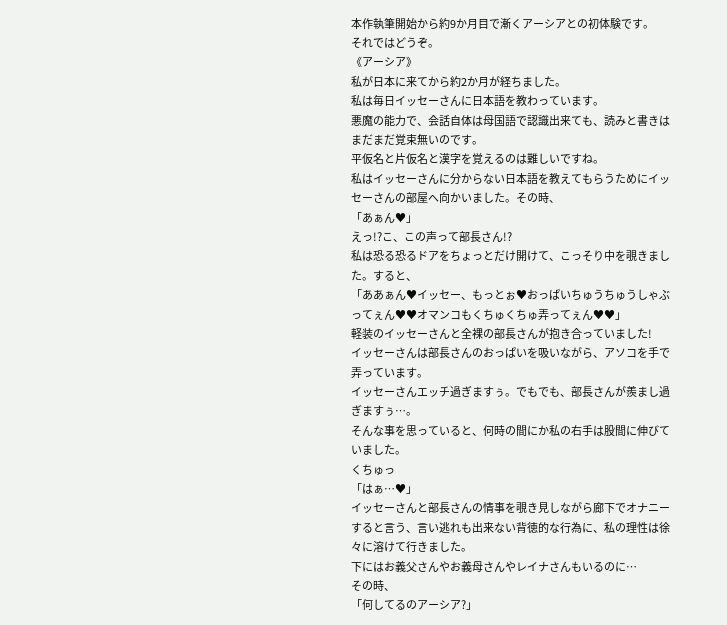本作執筆開始から約9か月目で漸くアーシアとの初体験です。
それではどうぞ。
《アーシア》
私が日本に来てから約2か月が経ちました。
私は毎日イッセーさんに日本語を教わっています。
悪魔の能力で、会話自体は母国語で認識出来ても、読みと書きはまだまだ覚束無いのです。
平仮名と片仮名と漢字を覚えるのは難しいですね。
私はイッセーさんに分からない日本語を教えてもらうためにイッセーさんの部屋へ向かいました。その時、
「あぁん♥」
えっ!?こ、この声って部長さん!?
私は恐る恐るドアをちょっとだけ開けて、こっそり中を覗きました。すると、
「ああぁん♥イッセー、もっとぉ♥おっぱいちゅうちゅうしゃぶってぇん♥♥オマンコもくちゅくちゅ弄ってぇん♥♥」
軽装のイッセーさんと全裸の部長さんが抱き合っていました!
イッセーさんは部長さんのおっぱいを吸いながら、アソコを手で弄っています。
イッセーさんエッチ過ぎますぅ。でもでも、部長さんが羨まし過ぎますぅ…。
そんな事を思っていると、何時の間にか私の右手は股間に伸びていました。
くちゅっ
「はぁ…♥」
イッセーさんと部長さんの情事を覗き見しながら廊下でオナニーすると言う、言い逃れも出来ない背徳的な行為に、私の理性は徐々に溶けて行きました。
下にはお義父さんやお義母さんやレイナさんもいるのに…
その時、
「何してるのアーシア?」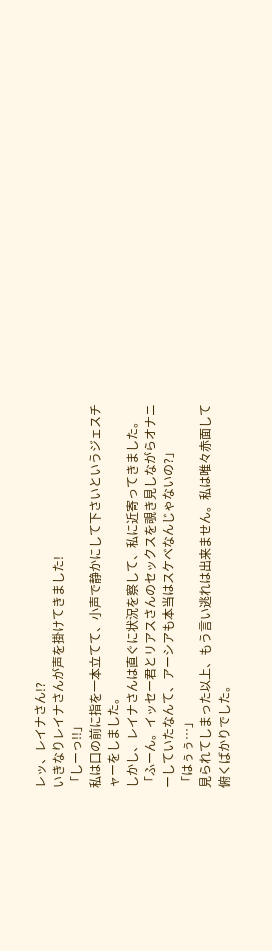レッ、レイナさん!?
いきなりレイナさんが声を掛けてきました!
「しーっ!!」
私は口の前に指を一本立てて、小声で静かにして下さいというジェスチャーをしました。
しかし、レイナさんは直ぐに状況を察して、私に近寄ってきました。
「ふーん。イッセー君とリアスさんのセックスを覗き見しながらオナニーしていたなんて、アーシアも本当はスケベなんじゃないの?」
「はぅぅ…」
見られてしまった以上、もう言い逃れは出来ません。私は唯々赤面して俯くばかりでした。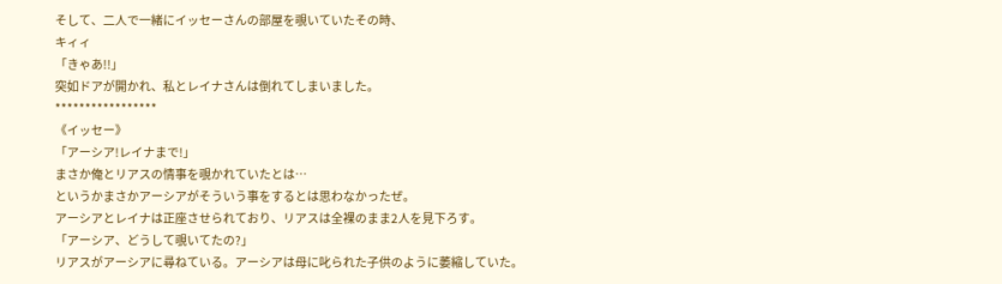そして、二人で一緒にイッセーさんの部屋を覗いていたその時、
キィィ
「きゃあ!!」
突如ドアが開かれ、私とレイナさんは倒れてしまいました。
*****************
《イッセー》
「アーシア!レイナまで!」
まさか俺とリアスの情事を覗かれていたとは…
というかまさかアーシアがそういう事をするとは思わなかったぜ。
アーシアとレイナは正座させられており、リアスは全裸のまま2人を見下ろす。
「アーシア、どうして覗いてたの?」
リアスがアーシアに尋ねている。アーシアは母に叱られた子供のように萎縮していた。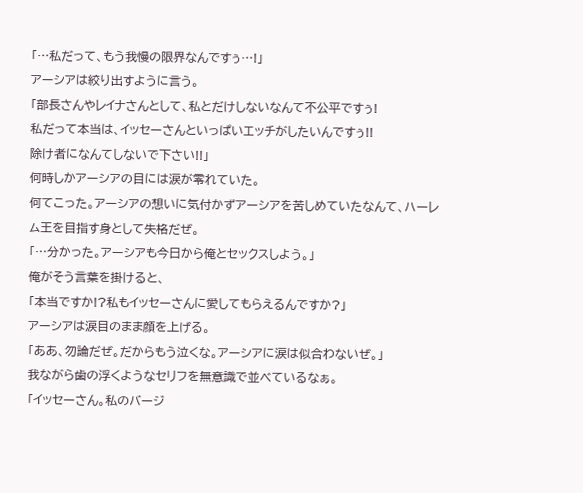「…私だって、もう我慢の限界なんですぅ…!」
アーシアは絞り出すように言う。
「部長さんやレイナさんとして、私とだけしないなんて不公平ですぅ!
私だって本当は、イッセーさんといっぱいエッチがしたいんですぅ!!
除け者になんてしないで下さい!!」
何時しかアーシアの目には涙が零れていた。
何てこった。アーシアの想いに気付かずアーシアを苦しめていたなんて、ハーレム王を目指す身として失格だぜ。
「…分かった。アーシアも今日から俺とセックスしよう。」
俺がそう言葉を掛けると、
「本当ですか!?私もイッセーさんに愛してもらえるんですか?」
アーシアは涙目のまま顔を上げる。
「ああ、勿論だぜ。だからもう泣くな。アーシアに涙は似合わないぜ。」
我ながら歯の浮くようなセリフを無意識で並べているなぁ。
「イッセーさん。私のバージ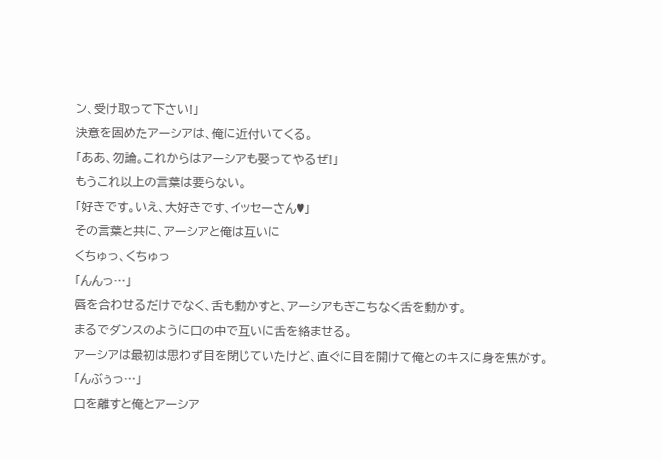ン、受け取って下さい!」
決意を固めたアーシアは、俺に近付いてくる。
「ああ、勿論。これからはアーシアも娶ってやるぜ!」
もうこれ以上の言葉は要らない。
「好きです。いえ、大好きです、イッセーさん♥」
その言葉と共に、アーシアと俺は互いに
くちゅっ、くちゅっ
「んんっ…」
唇を合わせるだけでなく、舌も動かすと、アーシアもぎこちなく舌を動かす。
まるでダンスのように口の中で互いに舌を絡ませる。
アーシアは最初は思わず目を閉じていたけど、直ぐに目を開けて俺とのキスに身を焦がす。
「んぶぅっ…」
口を離すと俺とアーシア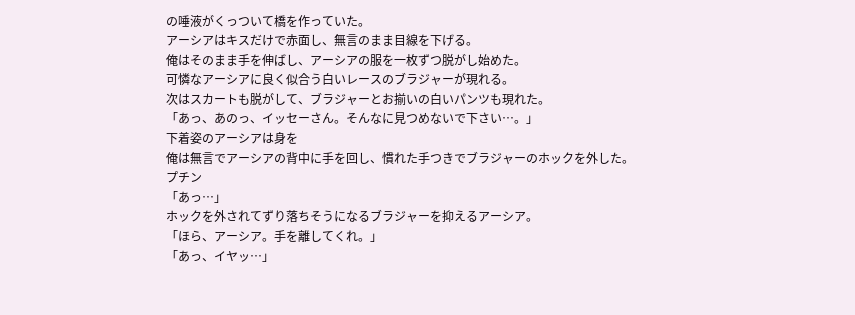の唾液がくっついて橋を作っていた。
アーシアはキスだけで赤面し、無言のまま目線を下げる。
俺はそのまま手を伸ばし、アーシアの服を一枚ずつ脱がし始めた。
可憐なアーシアに良く似合う白いレースのブラジャーが現れる。
次はスカートも脱がして、ブラジャーとお揃いの白いパンツも現れた。
「あっ、あのっ、イッセーさん。そんなに見つめないで下さい…。」
下着姿のアーシアは身を
俺は無言でアーシアの背中に手を回し、慣れた手つきでブラジャーのホックを外した。
プチン
「あっ…」
ホックを外されてずり落ちそうになるブラジャーを抑えるアーシア。
「ほら、アーシア。手を離してくれ。」
「あっ、イヤッ…」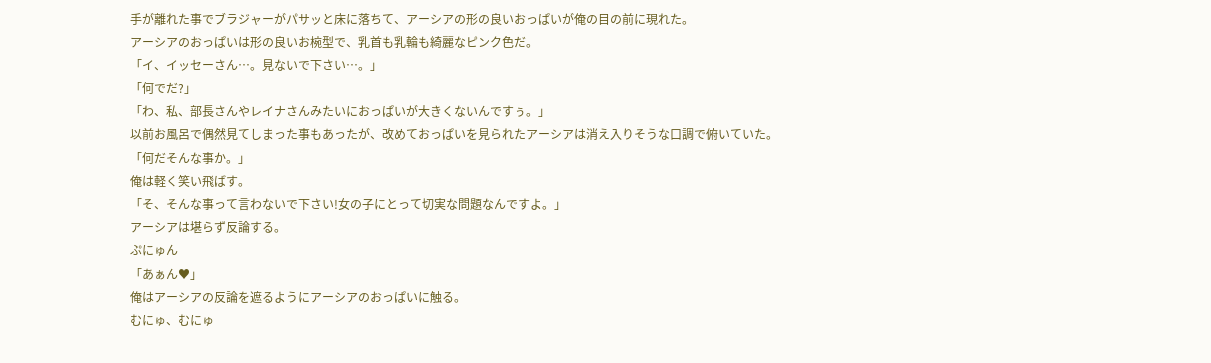手が離れた事でブラジャーがパサッと床に落ちて、アーシアの形の良いおっぱいが俺の目の前に現れた。
アーシアのおっぱいは形の良いお椀型で、乳首も乳輪も綺麗なピンク色だ。
「イ、イッセーさん…。見ないで下さい…。」
「何でだ?」
「わ、私、部長さんやレイナさんみたいにおっぱいが大きくないんですぅ。」
以前お風呂で偶然見てしまった事もあったが、改めておっぱいを見られたアーシアは消え入りそうな口調で俯いていた。
「何だそんな事か。」
俺は軽く笑い飛ばす。
「そ、そんな事って言わないで下さい!女の子にとって切実な問題なんですよ。」
アーシアは堪らず反論する。
ぷにゅん
「あぁん♥」
俺はアーシアの反論を遮るようにアーシアのおっぱいに触る。
むにゅ、むにゅ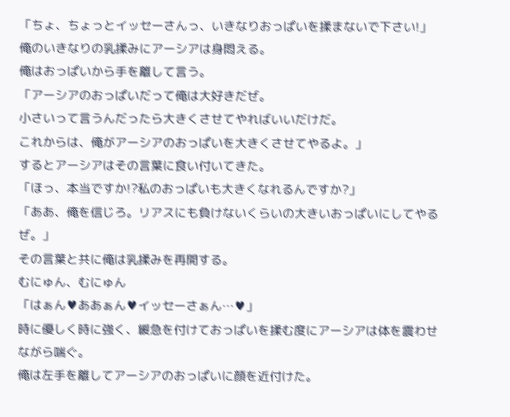「ちょ、ちょっとイッセーさんっ、いきなりおっぱいを揉まないで下さい!」
俺のいきなりの乳揉みにアーシアは身悶える。
俺はおっぱいから手を離して言う。
「アーシアのおっぱいだって俺は大好きだぜ。
小さいって言うんだったら大きくさせてやればいいだけだ。
これからは、俺がアーシアのおっぱいを大きくさせてやるよ。」
するとアーシアはその言葉に食い付いてきた。
「ほっ、本当ですか!?私のおっぱいも大きくなれるんですか?」
「ああ、俺を信じろ。リアスにも負けないくらいの大きいおっぱいにしてやるぜ。」
その言葉と共に俺は乳揉みを再開する。
むにゅん、むにゅん
「はぁん♥ああぁん♥イッセーさぁん…♥」
時に優しく時に強く、緩急を付けておっぱいを揉む度にアーシアは体を震わせながら喘ぐ。
俺は左手を離してアーシアのおっぱいに顔を近付けた。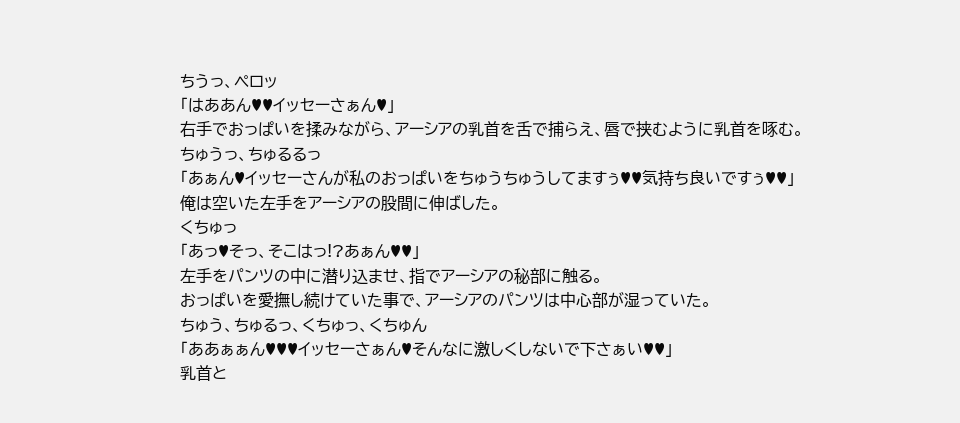ちうっ、ペロッ
「はああん♥♥イッセーさぁん♥」
右手でおっぱいを揉みながら、アーシアの乳首を舌で捕らえ、唇で挟むように乳首を啄む。
ちゅうっ、ちゅるるっ
「あぁん♥イッセーさんが私のおっぱいをちゅうちゅうしてますぅ♥♥気持ち良いですぅ♥♥」
俺は空いた左手をアーシアの股間に伸ばした。
くちゅっ
「あっ♥そっ、そこはっ!?あぁん♥♥」
左手をパンツの中に潜り込ませ、指でアーシアの秘部に触る。
おっぱいを愛撫し続けていた事で、アーシアのパンツは中心部が湿っていた。
ちゅう、ちゅるっ、くちゅっ、くちゅん
「ああぁぁん♥♥♥イッセーさぁん♥そんなに激しくしないで下さぁい♥♥」
乳首と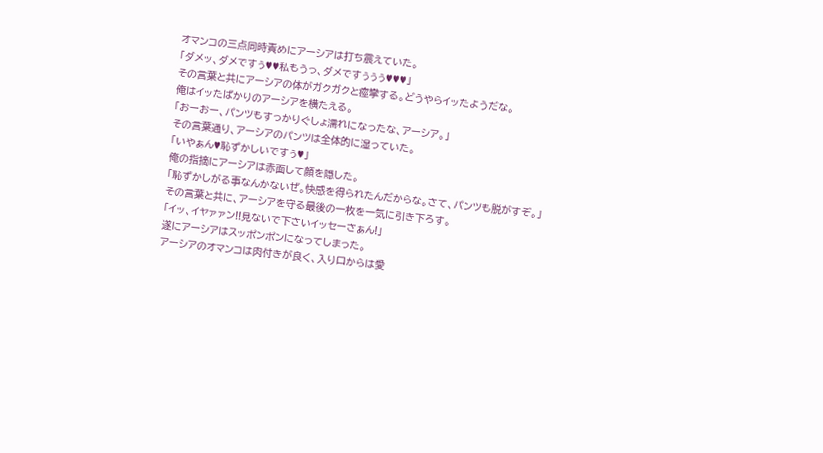オマンコの三点同時責めにアーシアは打ち震えていた。
「ダメッ、ダメですぅ♥♥私もうっ、ダメですぅぅぅ♥♥♥」
その言葉と共にアーシアの体がガクガクと痙攣する。どうやらイッたようだな。
俺はイッたばかりのアーシアを横たえる。
「おーおー、パンツもすっかりぐしょ濡れになったな、アーシア。」
その言葉通り、アーシアのパンツは全体的に湿っていた。
「いやぁん♥恥ずかしいですぅ♥」
俺の指摘にアーシアは赤面して顔を隠した。
「恥ずかしがる事なんかないぜ。快感を得られたんだからな。さて、パンツも脱がすぞ。」
その言葉と共に、アーシアを守る最後の一枚を一気に引き下ろす。
「イッ、イヤァァン!!見ないで下さいイッセーさぁん!」
遂にアーシアはスッポンポンになってしまった。
アーシアのオマンコは肉付きが良く、入り口からは愛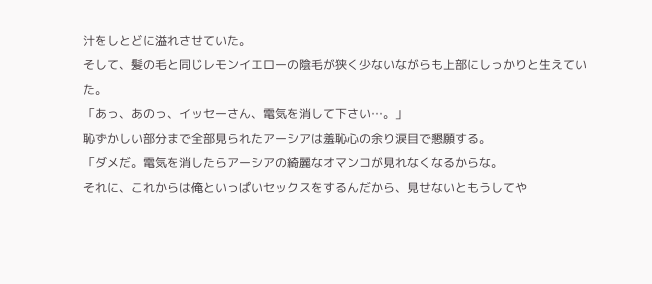汁をしとどに溢れさせていた。
そして、髪の毛と同じレモンイエローの陰毛が狭く少ないながらも上部にしっかりと生えていた。
「あっ、あのっ、イッセーさん、電気を消して下さい…。」
恥ずかしい部分まで全部見られたアーシアは羞恥心の余り涙目で懇願する。
「ダメだ。電気を消したらアーシアの綺麗なオマンコが見れなくなるからな。
それに、これからは俺といっぱいセックスをするんだから、見せないともうしてや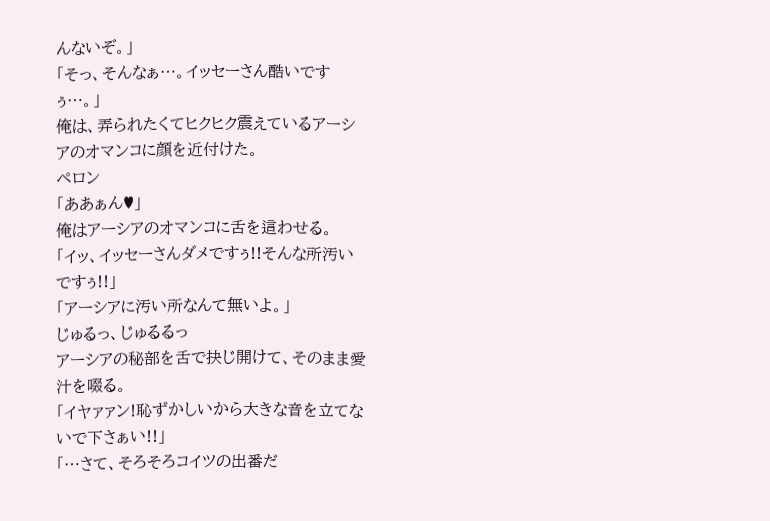んないぞ。」
「そっ、そんなぁ…。イッセーさん酷いですぅ…。」
俺は、弄られたくてヒクヒク震えているアーシアのオマンコに顔を近付けた。
ペロン
「ああぁん♥」
俺はアーシアのオマンコに舌を這わせる。
「イッ、イッセーさんダメですぅ!!そんな所汚いですぅ!!」
「アーシアに汚い所なんて無いよ。」
じゅるっ、じゅるるっ
アーシアの秘部を舌で抉じ開けて、そのまま愛汁を啜る。
「イヤァァン!恥ずかしいから大きな音を立てないで下さぁい!!」
「…さて、そろそろコイツの出番だ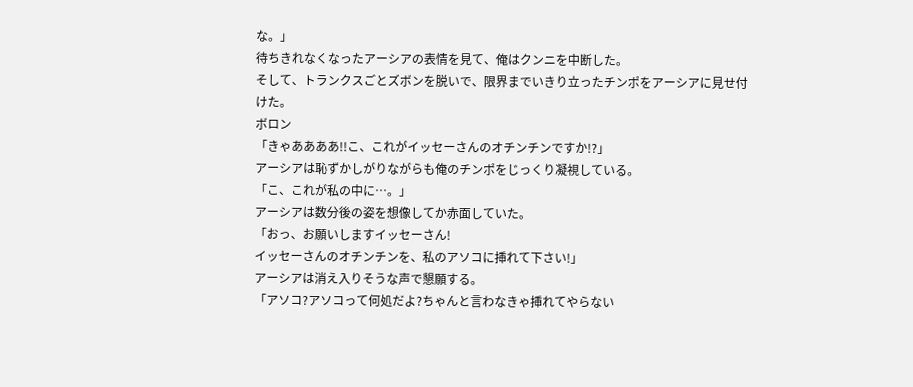な。」
待ちきれなくなったアーシアの表情を見て、俺はクンニを中断した。
そして、トランクスごとズボンを脱いで、限界までいきり立ったチンポをアーシアに見せ付けた。
ボロン
「きゃああああ!!こ、これがイッセーさんのオチンチンですか!?」
アーシアは恥ずかしがりながらも俺のチンポをじっくり凝視している。
「こ、これが私の中に…。」
アーシアは数分後の姿を想像してか赤面していた。
「おっ、お願いしますイッセーさん!
イッセーさんのオチンチンを、私のアソコに挿れて下さい!」
アーシアは消え入りそうな声で懇願する。
「アソコ?アソコって何処だよ?ちゃんと言わなきゃ挿れてやらない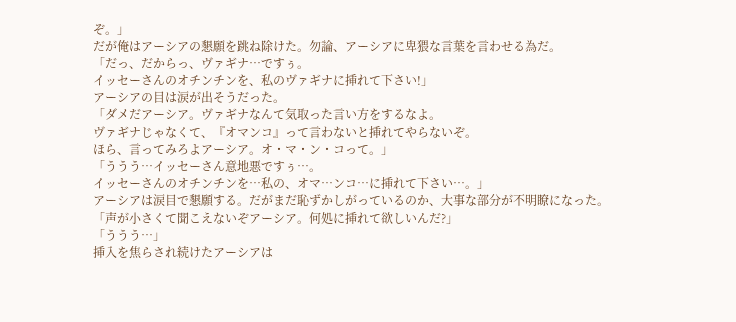ぞ。」
だが俺はアーシアの懇願を跳ね除けた。勿論、アーシアに卑猥な言葉を言わせる為だ。
「だっ、だからっ、ヴァギナ…ですぅ。
イッセーさんのオチンチンを、私のヴァギナに挿れて下さい!」
アーシアの目は涙が出そうだった。
「ダメだアーシア。ヴァギナなんて気取った言い方をするなよ。
ヴァギナじゃなくて、『オマンコ』って言わないと挿れてやらないぞ。
ほら、言ってみろよアーシア。オ・マ・ン・コって。」
「ううう…イッセーさん意地悪ですぅ…。
イッセーさんのオチンチンを…私の、オマ…ンコ…に挿れて下さい…。」
アーシアは涙目で懇願する。だがまだ恥ずかしがっているのか、大事な部分が不明瞭になった。
「声が小さくて聞こえないぞアーシア。何処に挿れて欲しいんだ?」
「ううう…」
挿入を焦らされ続けたアーシアは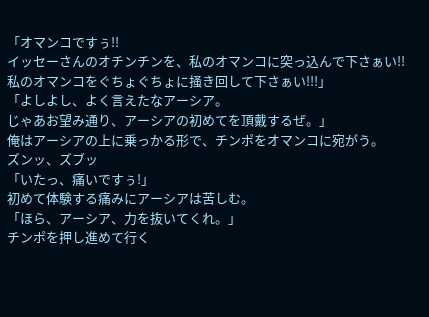「オマンコですぅ!!
イッセーさんのオチンチンを、私のオマンコに突っ込んで下さぁい!!
私のオマンコをぐちょぐちょに掻き回して下さぁい!!!」
「よしよし、よく言えたなアーシア。
じゃあお望み通り、アーシアの初めてを頂戴するぜ。」
俺はアーシアの上に乗っかる形で、チンポをオマンコに宛がう。
ズンッ、ズブッ
「いたっ、痛いですぅ!」
初めて体験する痛みにアーシアは苦しむ。
「ほら、アーシア、力を抜いてくれ。」
チンポを押し進めて行く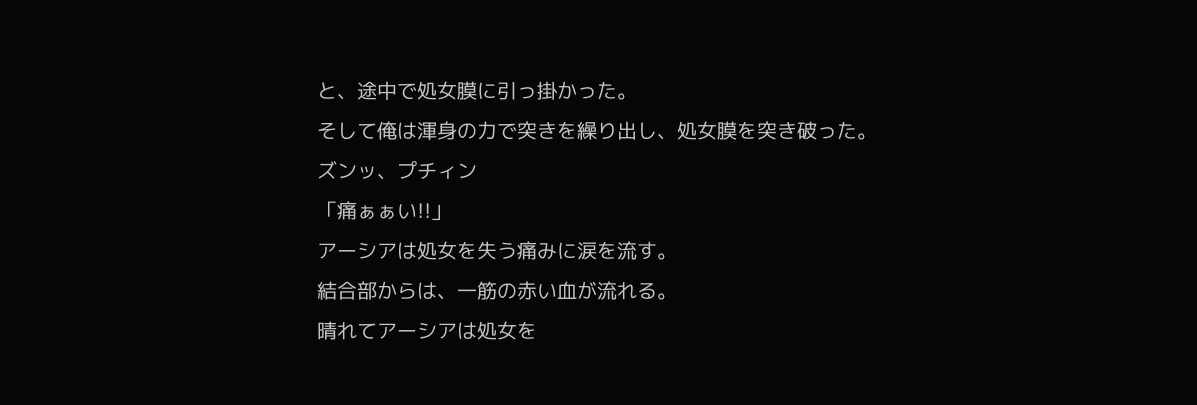と、途中で処女膜に引っ掛かった。
そして俺は渾身の力で突きを繰り出し、処女膜を突き破った。
ズンッ、プチィン
「痛ぁぁい!!」
アーシアは処女を失う痛みに涙を流す。
結合部からは、一筋の赤い血が流れる。
晴れてアーシアは処女を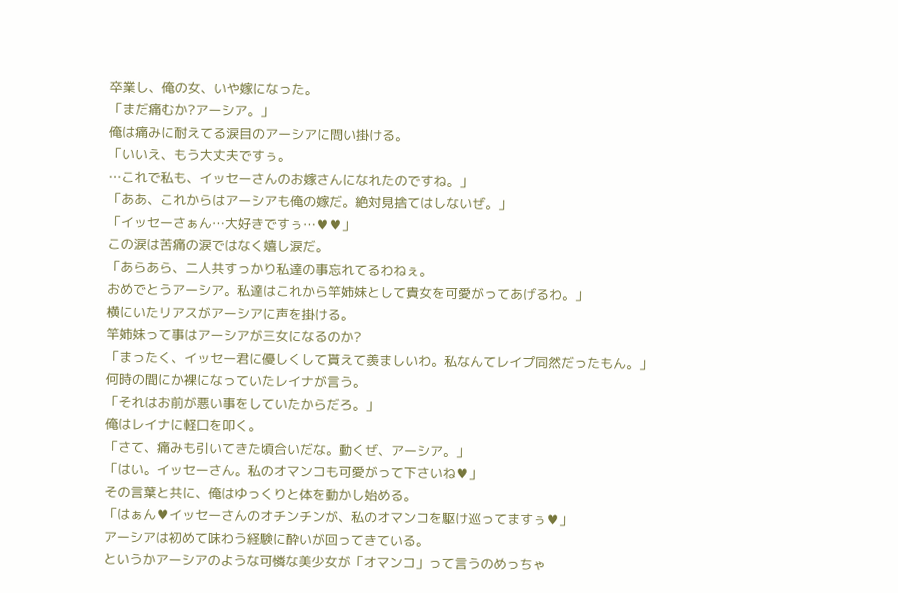卒業し、俺の女、いや嫁になった。
「まだ痛むか?アーシア。」
俺は痛みに耐えてる涙目のアーシアに問い掛ける。
「いいえ、もう大丈夫ですぅ。
…これで私も、イッセーさんのお嫁さんになれたのですね。」
「ああ、これからはアーシアも俺の嫁だ。絶対見捨てはしないぜ。」
「イッセーさぁん…大好きですぅ…♥♥」
この涙は苦痛の涙ではなく嬉し涙だ。
「あらあら、二人共すっかり私達の事忘れてるわねぇ。
おめでとうアーシア。私達はこれから竿姉妹として貴女を可愛がってあげるわ。」
横にいたリアスがアーシアに声を掛ける。
竿姉妹って事はアーシアが三女になるのか?
「まったく、イッセー君に優しくして貰えて羨ましいわ。私なんてレイプ同然だったもん。」
何時の間にか裸になっていたレイナが言う。
「それはお前が悪い事をしていたからだろ。」
俺はレイナに軽口を叩く。
「さて、痛みも引いてきた頃合いだな。動くぜ、アーシア。」
「はい。イッセーさん。私のオマンコも可愛がって下さいね♥」
その言葉と共に、俺はゆっくりと体を動かし始める。
「はぁん♥イッセーさんのオチンチンが、私のオマンコを駆け巡ってますぅ♥」
アーシアは初めて味わう経験に酔いが回ってきている。
というかアーシアのような可憐な美少女が「オマンコ」って言うのめっちゃ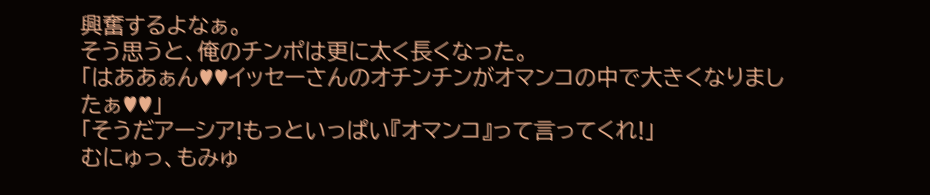興奮するよなぁ。
そう思うと、俺のチンポは更に太く長くなった。
「はああぁん♥♥イッセーさんのオチンチンがオマンコの中で大きくなりましたぁ♥♥」
「そうだアーシア!もっといっぱい『オマンコ』って言ってくれ!」
むにゅっ、もみゅ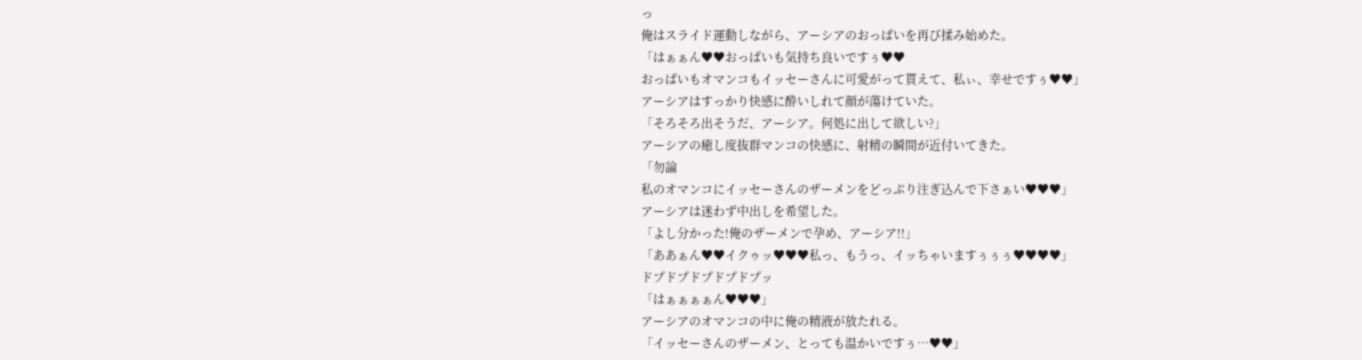っ
俺はスライド運動しながら、アーシアのおっぱいを再び揉み始めた。
「はぁぁん♥♥おっぱいも気持ち良いですぅ♥♥
おっぱいもオマンコもイッセーさんに可愛がって貰えて、私ぃ、幸せですぅ♥♥」
アーシアはすっかり快感に酔いしれて顔が蕩けていた。
「そろそろ出そうだ、アーシア。何処に出して欲しい?」
アーシアの癒し度抜群マンコの快感に、射精の瞬間が近付いてきた。
「勿論
私のオマンコにイッセーさんのザーメンをどっぷり注ぎ込んで下さぁい♥♥♥」
アーシアは迷わず中出しを希望した。
「よし分かった!俺のザーメンで孕め、アーシア!!」
「ああぁん♥♥イクゥッ♥♥♥私っ、もうっ、イッちゃいますぅぅぅ♥♥♥♥」
ドプドプドプドプドプッ
「はぁぁぁぁん♥♥♥」
アーシアのオマンコの中に俺の精液が放たれる。
「イッセーさんのザーメン、とっても温かいですぅ…♥♥」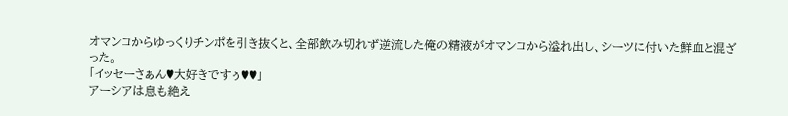オマンコからゆっくりチンポを引き抜くと、全部飲み切れず逆流した俺の精液がオマンコから溢れ出し、シーツに付いた鮮血と混ざった。
「イッセーさぁん♥大好きですぅ♥♥」
アーシアは息も絶え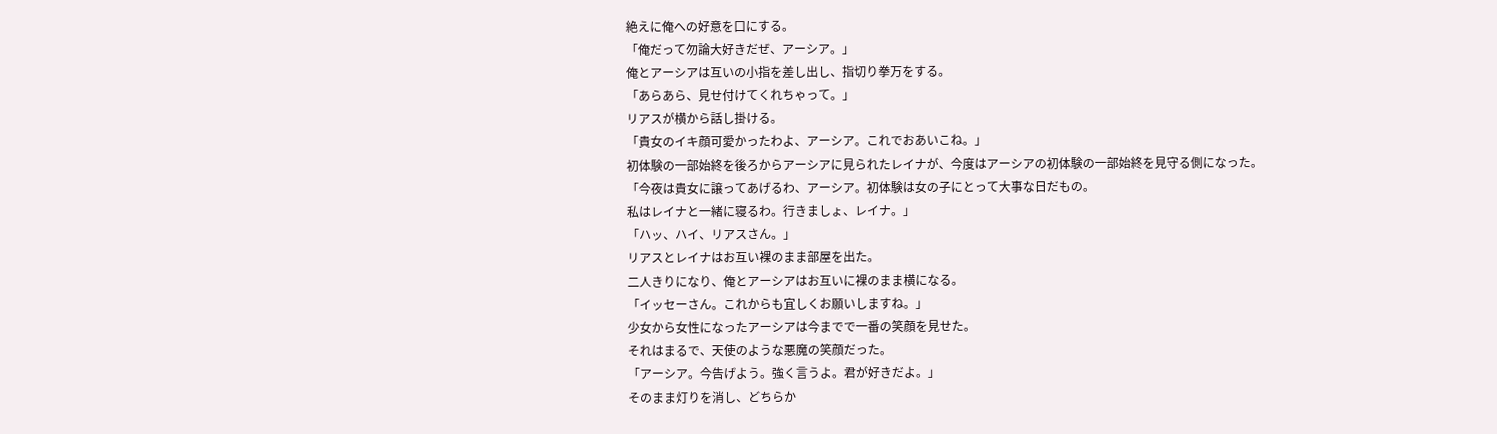絶えに俺への好意を口にする。
「俺だって勿論大好きだぜ、アーシア。」
俺とアーシアは互いの小指を差し出し、指切り拳万をする。
「あらあら、見せ付けてくれちゃって。」
リアスが横から話し掛ける。
「貴女のイキ顔可愛かったわよ、アーシア。これでおあいこね。」
初体験の一部始終を後ろからアーシアに見られたレイナが、今度はアーシアの初体験の一部始終を見守る側になった。
「今夜は貴女に譲ってあげるわ、アーシア。初体験は女の子にとって大事な日だもの。
私はレイナと一緒に寝るわ。行きましょ、レイナ。」
「ハッ、ハイ、リアスさん。」
リアスとレイナはお互い裸のまま部屋を出た。
二人きりになり、俺とアーシアはお互いに裸のまま横になる。
「イッセーさん。これからも宜しくお願いしますね。」
少女から女性になったアーシアは今までで一番の笑顔を見せた。
それはまるで、天使のような悪魔の笑顔だった。
「アーシア。今告げよう。強く言うよ。君が好きだよ。」
そのまま灯りを消し、どちらか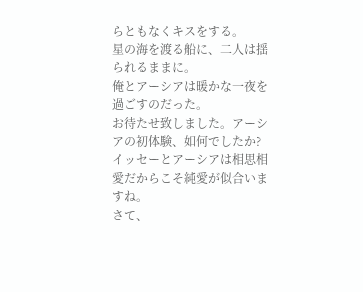らともなくキスをする。
星の海を渡る船に、二人は揺られるままに。
俺とアーシアは暖かな一夜を過ごすのだった。
お待たせ致しました。アーシアの初体験、如何でしたか?
イッセーとアーシアは相思相愛だからこそ純愛が似合いますね。
さて、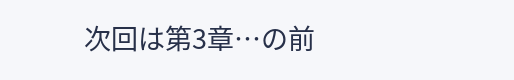次回は第3章…の前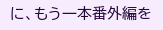に、もう一本番外編を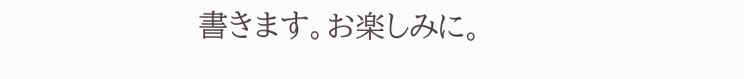書きます。お楽しみに。